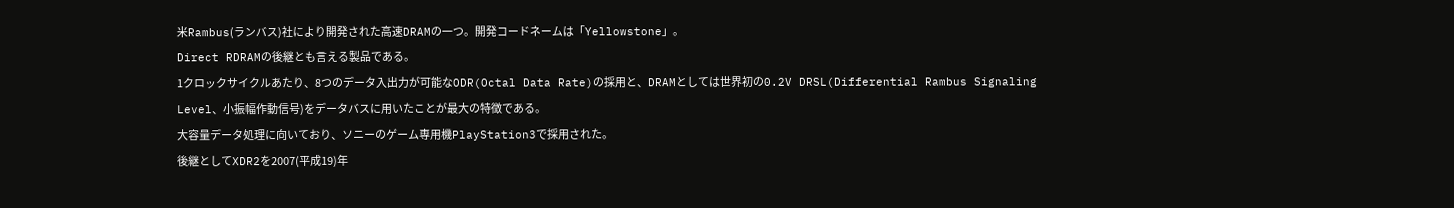米Rambus(ランバス)社により開発された高速DRAMの一つ。開発コードネームは「Yellowstone」。
Direct RDRAMの後継とも言える製品である。
1クロックサイクルあたり、8つのデータ入出力が可能なODR(Octal Data Rate)の採用と、DRAMとしては世界初の0.2V DRSL(Differential Rambus Signaling Level、小振幅作動信号)をデータバスに用いたことが最大の特徴である。
大容量データ処理に向いており、ソニーのゲーム専用機PlayStation3で採用された。
後継としてXDR2を2007(平成19)年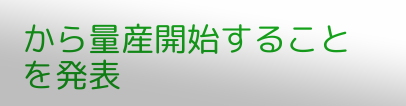から量産開始することを発表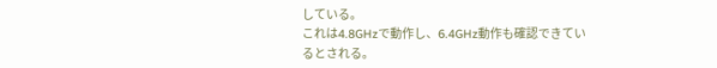している。
これは4.8GHzで動作し、6.4GHz動作も確認できているとされる。